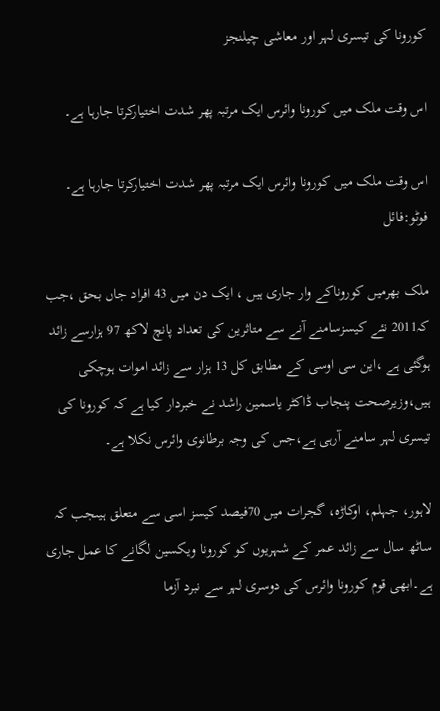کورونا کی تیسری لہر اور معاشی چیلنجز

اس وقت ملک میں کورونا وائرس ایک مرتبہ پھر شدت اختیارکرتا جارہا ہے۔

اس وقت ملک میں کورونا وائرس ایک مرتبہ پھر شدت اختیارکرتا جارہا ہے۔ فوٹو:فائل

ملک بھرمیں کوروناکے وار جاری ہیں ، ایک دن میں 43 افراد جاں بحق ،جب کہ2011 نئے کیسزسامنے آنے سے متاثرین کی تعداد پانچ لاکھ 97 ہزارسے زائد ہوگئی ہے ،این سی اوسی کے مطابق کل 13 ہزار سے زائد اموات ہوچکی ہیں،وزیرصحت پنجاب ڈاکٹر یاسمین راشد نے خبردار کیا ہے کہ کورونا کی تیسری لہر سامنے آرہی ہے،جس کی وجہ برطانوی وائرس نکلا ہے۔

لاہور، جہلم، اوکاڑہ، گجرات میں 70فیصد کیسز اسی سے متعلق ہیںجب کہ ساٹھ سال سے زائد عمر کے شہریوں کو کورونا ویکسین لگانے کا عمل جاری ہے۔ابھی قوم کورونا وائرس کی دوسری لہر سے نبرد آزما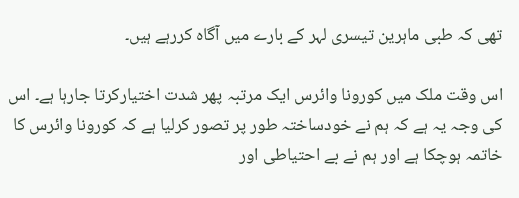تھی کہ طبی ماہرین تیسری لہر کے بارے میں آگاہ کررہے ہیں۔

اس وقت ملک میں کورونا وائرس ایک مرتبہ پھر شدت اختیارکرتا جارہا ہے۔ اس کی وجہ یہ ہے کہ ہم نے خودساختہ طور پر تصور کرلیا ہے کہ کورونا وائرس کا خاتمہ ہوچکا ہے اور ہم نے بے احتیاطی اور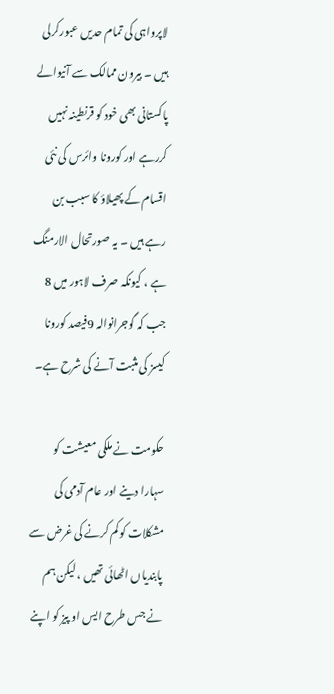لاپرواہی کی تمام حدیں عبورکرلی ہیں ۔ بیرون ممالک سے آنیوالے پاکستانی بھی خود کو قرنطینہ نہیں کررہے اور کورونا وائرس کی نئی اقسام کے پھیلاؤ کا سبب بن رہے ہیں ۔ یہ صورتحال الارمنگ ہے ، کیونکہ صرف لاہور میں 8 جب کہ گوجرانوالہ 9فیصد کورونا کیسز کی مثبت آنے کی شرح ہے۔

حکومت نے ملکی معیشت کو سہارا دینے اور عام آدمی کی مشکلات کو کم کرنے کی غرض سے پابندیاں اٹھائی تھیں ، لیکن ہم نے جس طرح ایس او پیز کو اپنے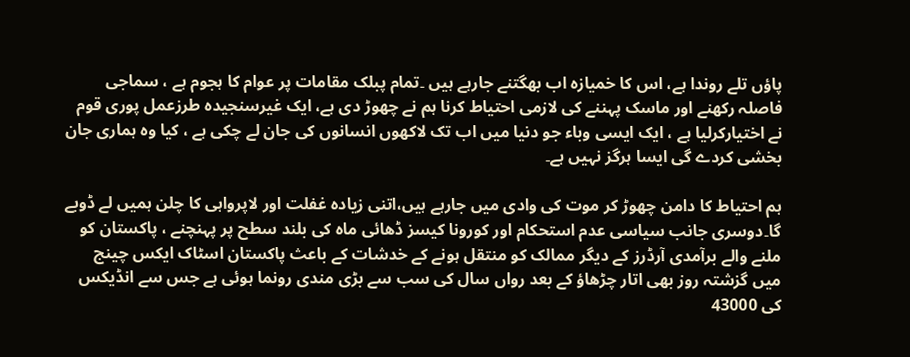پاؤں تلے روندا ہے، اس کا خمیازہ اب بھگتنے جارہے ہیں ۔تمام پبلک مقامات پر عوام کا ہجوم ہے ، سماجی فاصلہ رکھنے اور ماسک پہننے کی لازمی احتیاط کرنا ہم نے چھوڑ دی ہے، ایک غیرسنجیدہ طرزعمل پوری قوم نے اختیارکرلیا ہے ، ایک ایسی وباء جو دنیا میں اب تک لاکھوں انسانوں کی جان لے چکی ہے ، کیا وہ ہماری جان بخشی کردے گی ایسا ہرگز نہیں ہے۔

ہم احتیاط کا دامن چھوڑ کر موت کی وادی میں جارہے ہیں،اتنی زیادہ غفلت اور لاپرواہی کا چلن ہمیں لے ڈوبے گا۔دوسری جانب سیاسی عدم استحکام اور کورونا کیسز ڈھائی ماہ کی بلند سطح پر پہنچنے ، پاکستان کو ملنے والے برآمدی آرڈرز کے دیگر ممالک کو منتقل ہونے کے خدشات کے باعث پاکستان اسٹاک ایکس چینج میں گزشتہ روز بھی اتار چڑھاؤ کے بعد رواں سال کی سب سے بڑی مندی رونما ہوئی ہے جس سے انڈیکس کی 43000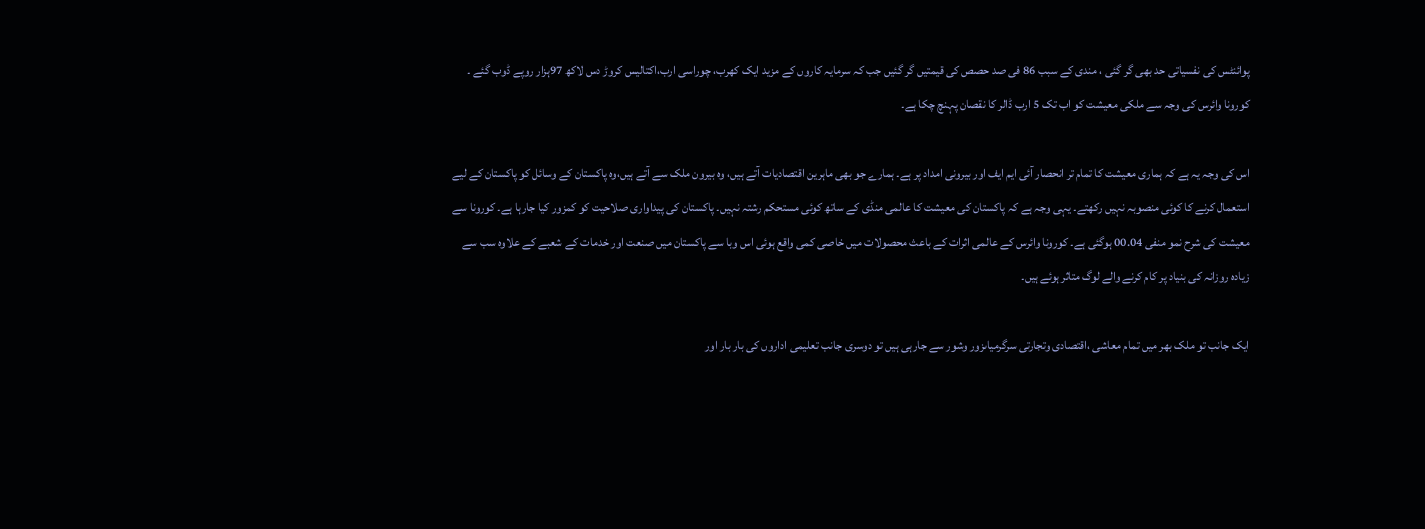پوائنٹس کی نفسیاتی حد بھی گر گئی ، مندی کے سبب 86 فی صد حصص کی قیمتیں گر گئیں جب کہ سرمایہ کاروں کے مزید ایک کھرب، چوراسی ارب،اکتالیس کروڑ دس لاکھ 97ہزار روپے ڈوب گئے ۔ کورونا وائرس کی وجہ سے ملکی معیشت کو اب تک 5 ارب ڈالر کا نقصان پہنچ چکا ہے۔

اس کی وجہ یہ ہے کہ ہماری معیشت کا تمام تر انحصار آئی ایم ایف اور بیرونی امداد پر ہے۔ ہمارے جو بھی ماہرین اقتصادیات آتے ہیں، وہ بیرون ملک سے آتے ہیں،وہ پاکستان کے وسائل کو پاکستان کے لیے استعمال کرنے کا کوئی منصوبہ نہیں رکھتے۔ یہی وجہ ہے کہ پاکستان کی معیشت کا عالمی منڈی کے ساتھ کوئی مستحکم رشتہ نہیں۔ پاکستان کی پیداواری صلاحیت کو کمزور کیا جارہا ہے۔ کورونا سے معیشت کی شرح نمو منفی 00.04 ہوگئی ہے۔ کورونا وائرس کے عالمی اثرات کے باعث محصولات میں خاصی کمی واقع ہوئی اس وبا سے پاکستان میں صنعت اور خدمات کے شعبے کے علاوہ سب سے زیادہ روزانہ کی بنیاد پر کام کرنے والے لوگ متاثر ہوئے ہیں۔

ایک جانب تو ملک بھر میں تمام معاشی ،اقتصادی وتجارتی سرگرمیاںزور وشور سے جارہی ہیں تو دوسری جانب تعلیمی اداروں کی بار بار اور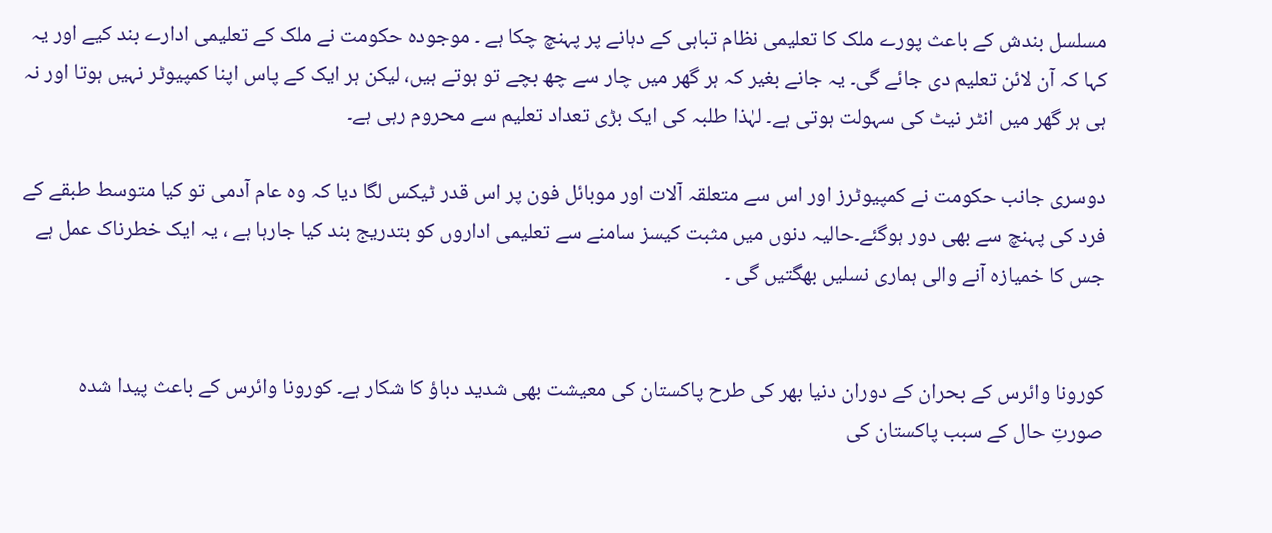مسلسل بندش کے باعث پورے ملک کا تعلیمی نظام تباہی کے دہانے پر پہنچ چکا ہے ۔ موجودہ حکومت نے ملک کے تعلیمی ادارے بند کیے اور یہ کہا کہ آن لائن تعلیم دی جائے گی۔ یہ جانے بغیر کہ ہر گھر میں چار سے چھ بچے تو ہوتے ہیں، لیکن ہر ایک کے پاس اپنا کمپیوٹر نہیں ہوتا اور نہ ہی ہر گھر میں انٹر نیٹ کی سہولت ہوتی ہے۔ لہٰذا طلبہ کی ایک بڑی تعداد تعلیم سے محروم رہی ہے۔

دوسری جانب حکومت نے کمپیوٹرز اور اس سے متعلقہ آلات اور موبائل فون پر اس قدر ٹیکس لگا دیا کہ وہ عام آدمی تو کیا متوسط طبقے کے فرد کی پہنچ سے بھی دور ہوگئے۔حالیہ دنوں میں مثبت کیسز سامنے سے تعلیمی اداروں کو بتدریج بند کیا جارہا ہے ، یہ ایک خطرناک عمل ہے جس کا خمیازہ آنے والی ہماری نسلیں بھگتیں گی ۔


کورونا وائرس کے بحران کے دوران دنیا بھر کی طرح پاکستان کی معیشت بھی شدید دباؤ کا شکار ہے۔ کورونا وائرس کے باعث پیدا شدہ صورتِ حال کے سبب پاکستان کی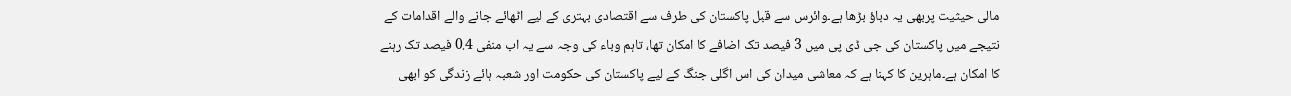مالی حیثیت پربھی یہ دباؤ بڑھا ہے۔وائرس سے قبل پاکستان کی طرف سے اقتصادی بہتری کے لیے اٹھائے جانے والے اقدامات کے نتیجے میں پاکستان کی جی ڈی پی میں 3 فیصد تک اضافے کا امکان تھا، تاہم وباء کی وجہ سے یہ اب منفی 0.4 فیصد تک رہنے کا امکان ہے۔ماہرین کا کہنا ہے کہ معاشی میدان کی اس اگلی جنگ کے لیے پاکستان کی حکومت اور شعبہ ہائے زندگی کو ابھی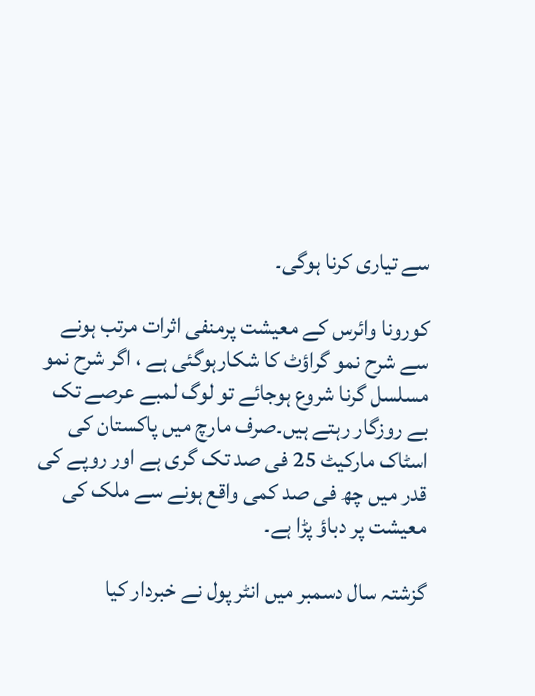سے تیاری کرنا ہوگی۔

کورونا وائرس کے معیشت پرمنفی اثرات مرتب ہونے سے شرح نمو گراؤٹ کا شکارہوگئی ہے ، اگر شرح نمو مسلسل گرنا شروع ہوجائے تو لوگ لمبے عرصے تک بے روزگار رہتے ہیں۔صرف مارچ میں پاکستان کی اسٹاک مارکیٹ 25 فی صد تک گری ہے اور روپے کی قدر میں چھ فی صد کمی واقع ہونے سے ملک کی معیشت پر دباؤ پڑا ہے۔

گزشتہ سال دسمبر میں انٹر پول نے خبردار کیا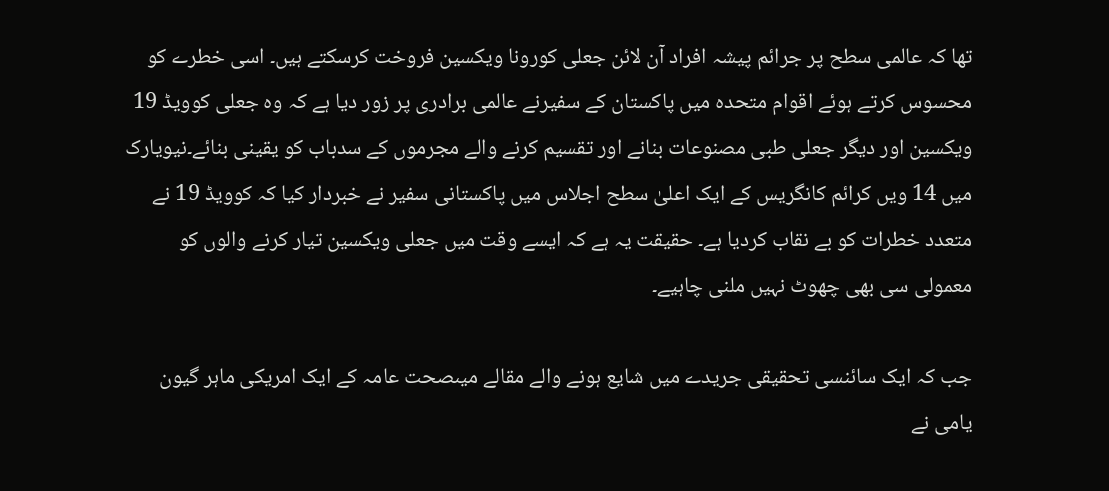تھا کہ عالمی سطح پر جرائم پیشہ افراد آن لائن جعلی کورونا ویکسین فروخت کرسکتے ہیں۔ اسی خطرے کو محسوس کرتے ہوئے اقوام متحدہ میں پاکستان کے سفیرنے عالمی برادری پر زور دیا ہے کہ وہ جعلی کوویڈ 19 ویکسین اور دیگر جعلی طبی مصنوعات بنانے اور تقسیم کرنے والے مجرموں کے سدباب کو یقینی بنائے۔نیویارک میں 14 ویں کرائم کانگریس کے ایک اعلیٰ سطح اجلاس میں پاکستانی سفیر نے خبردار کیا کہ کوویڈ 19 نے متعدد خطرات کو بے نقاب کردیا ہے۔ حقیقت یہ ہے کہ ایسے وقت میں جعلی ویکسین تیار کرنے والوں کو معمولی سی بھی چھوٹ نہیں ملنی چاہیے۔

جب کہ ایک سائنسی تحقیقی جریدے میں شایع ہونے والے مقالے میںصحت عامہ کے ایک امریکی ماہر گیون یامی نے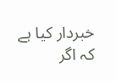خبردار کیا ہے کہ اگر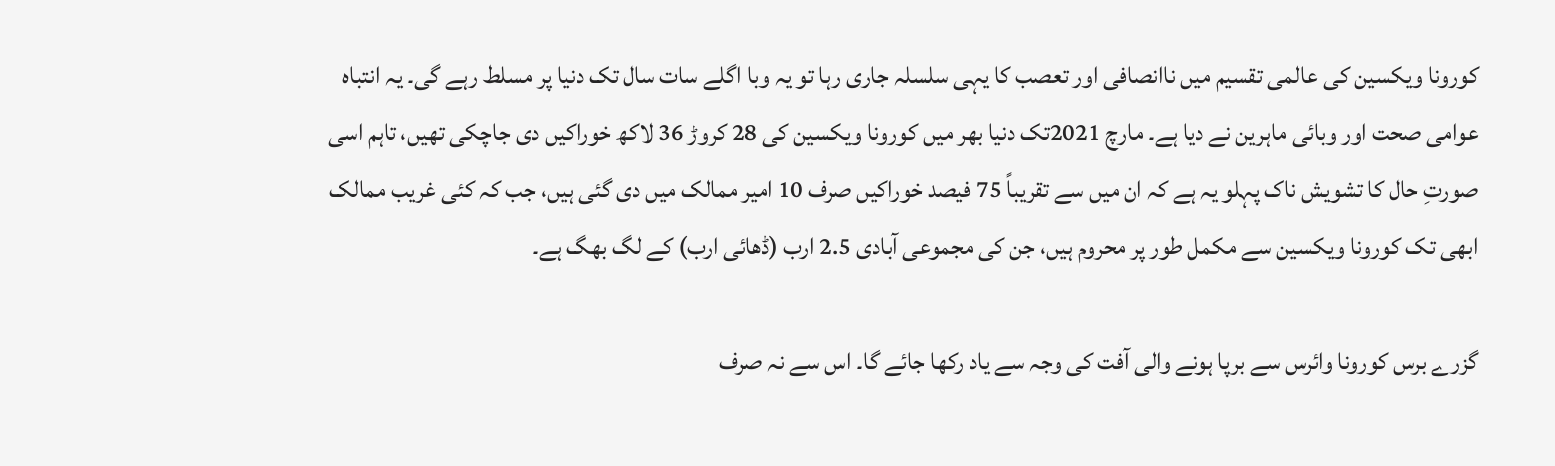کورونا ویکسین کی عالمی تقسیم میں ناانصافی اور تعصب کا یہی سلسلہ جاری رہا تو یہ وبا اگلے سات سال تک دنیا پر مسلط رہے گی۔ یہ انتباہ عوامی صحت اور وبائی ماہرین نے دیا ہے۔ مارچ 2021تک دنیا بھر میں کورونا ویکسین کی 28 کروڑ 36 لاکھ خوراکیں دی جاچکی تھیں، تاہم اسی صورتِ حال کا تشویش ناک پہلو یہ ہے کہ ان میں سے تقریباً 75 فیصد خوراکیں صرف 10 امیر ممالک میں دی گئی ہیں، جب کہ کئی غریب ممالک ابھی تک کورونا ویکسین سے مکمل طور پر محروم ہیں، جن کی مجموعی آبادی 2.5 ارب (ڈھائی ارب) کے لگ بھگ ہے۔

گزرے برس کورونا وائرس سے برپا ہونے والی آفت کی وجہ سے یاد رکھا جائے گا۔ اس سے نہ صرف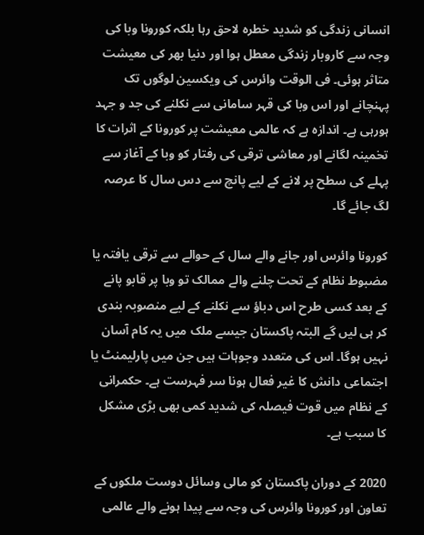انسانی زندگی کو شدید خطرہ لاحق رہا بلکہ کورونا وبا کی وجہ سے کاروبار زندگی معطل ہوا اور دنیا بھر کی معیشت متاثر ہوئی۔ فی الوقت وائرس کی ویکسین لوگوں تک پہنچانے اور اس وبا کی قہر سامانی سے نکلنے کی جد و جہد ہورہی ہے۔ اندازہ ہے کہ عالمی معیشت پر کورونا کے اثرات کا تخمینہ لگانے اور معاشی ترقی کی رفتار کو وبا کے آغاز سے پہلے کی سطح پر لانے کے لیے پانچ سے دس سال کا عرصہ لگ جائے گا۔

کورونا وائرس اور جانے والے سال کے حوالے سے ترقی یافتہ یا مضبوط نظام کے تحت چلنے والے ممالک تو وبا پر قابو پانے کے بعد کسی طرح اس دباؤ سے نکلنے کے لیے منصوبہ بندی کر ہی لیں گے البتہ پاکستان جیسے ملک میں یہ کام آسان نہیں ہوگا۔ اس کی متعدد وجوہات ہیں جن میں پارلیمنٹ یا اجتماعی دانش کا غیر فعال ہونا سر فہرست ہے۔ حکمرانی کے نظام میں قوت فیصلہ کی شدید کمی بھی بڑی مشکل کا سبب ہے۔

2020 کے دوران پاکستان کو مالی وسائل دوست ملکوں کے تعاون اور کورونا وائرس کی وجہ سے پیدا ہونے والے عالمی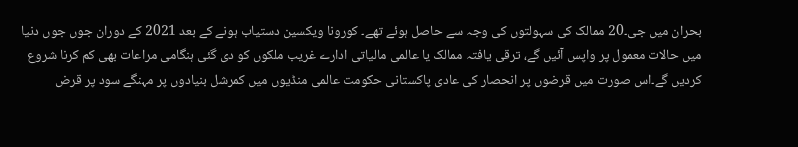بحران میں جی۔20 ممالک کی سہولتوں کی وجہ سے حاصل ہوئے تھے۔ کورونا ویکسین دستیاب ہونے کے بعد 2021 کے دوران جوں جوں دنیا میں حالات معمول پر واپس آئیں گے، ترقی یافتہ ممالک یا عالمی مالیاتی ادارے غریب ملکوں کو دی گئی ہنگامی مراعات بھی کم کرنا شروع کردیں گے۔اس صورت میں قرضوں پر انحصار کی عادی پاکستانی حکومت عالمی منڈیوں میں کمرشل بنیادوں پر مہنگے سود پر قرض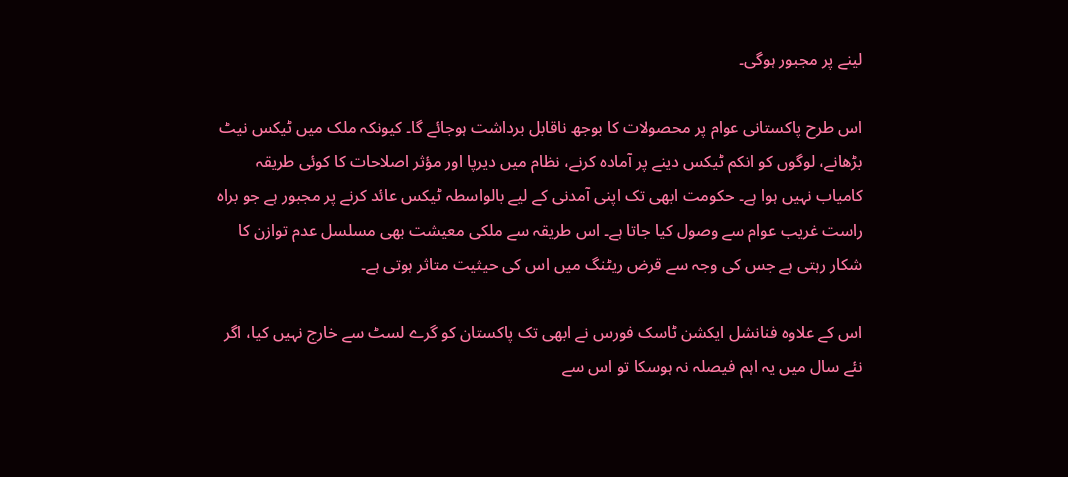لینے پر مجبور ہوگی۔

اس طرح پاکستانی عوام پر محصولات کا بوجھ ناقابل برداشت ہوجائے گا۔ کیونکہ ملک میں ٹیکس نیٹ بڑھانے، لوگوں کو انکم ٹیکس دینے پر آمادہ کرنے، نظام میں دیرپا اور مؤثر اصلاحات کا کوئی طریقہ کامیاب نہیں ہوا ہے۔ حکومت ابھی تک اپنی آمدنی کے لیے بالواسطہ ٹیکس عائد کرنے پر مجبور ہے جو براہ راست غریب عوام سے وصول کیا جاتا ہے۔ اس طریقہ سے ملکی معیشت بھی مسلسل عدم توازن کا شکار رہتی ہے جس کی وجہ سے قرض ریٹنگ میں اس کی حیثیت متاثر ہوتی ہے۔

اس کے علاوہ فنانشل ایکشن ٹاسک فورس نے ابھی تک پاکستان کو گرے لسٹ سے خارج نہیں کیا، اگر نئے سال میں یہ اہم فیصلہ نہ ہوسکا تو اس سے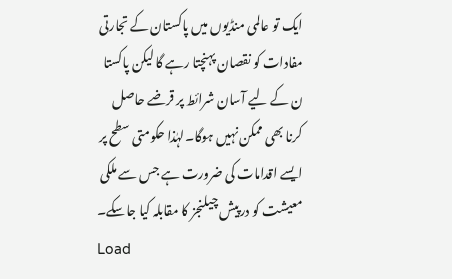ایک تو عالمی منڈیوں میں پاکستان کے تجارتی مفادات کو نقصان پہنچتا رہے گا لیکن پاکستا ن کے لیے آسان شرائط پر قرضے حاصل کرنا بھی ممکن نہیں ہوگا۔لہٰذا حکومتی سطح پر ایسے اقدامات کی ضرورت ہے جس سے ملکی معیشت کو درپیش چیلنجز کا مقابلہ کیا جاسکے۔
Load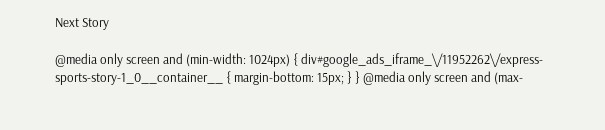Next Story

@media only screen and (min-width: 1024px) { div#google_ads_iframe_\/11952262\/express-sports-story-1_0__container__ { margin-bottom: 15px; } } @media only screen and (max-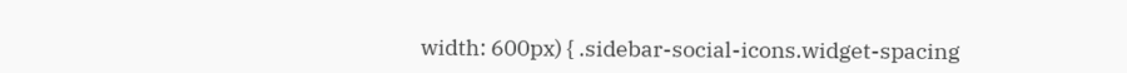width: 600px) { .sidebar-social-icons.widget-spacing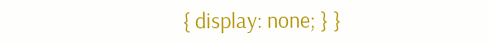{ display: none; } }